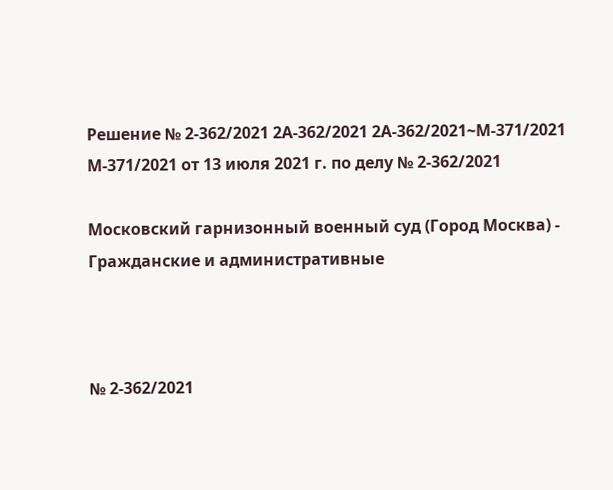Решение № 2-362/2021 2А-362/2021 2А-362/2021~М-371/2021 М-371/2021 от 13 июля 2021 г. по делу № 2-362/2021

Московский гарнизонный военный суд (Город Москва) - Гражданские и административные



№ 2-362/2021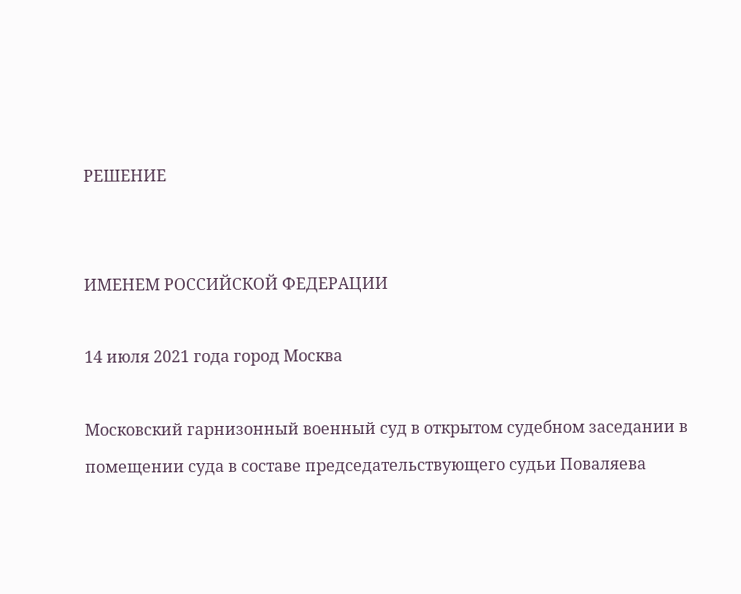РЕШЕНИЕ


ИМЕНЕМ РОССИЙСКОЙ ФЕДЕРАЦИИ

14 июля 2021 года город Москва

Московский гарнизонный военный суд в открытом судебном заседании в помещении суда в составе председательствующего судьи Поваляева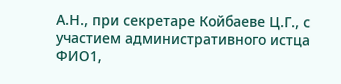А.Н., при секретаре Койбаеве Ц.Г., с участием административного истца ФИО1,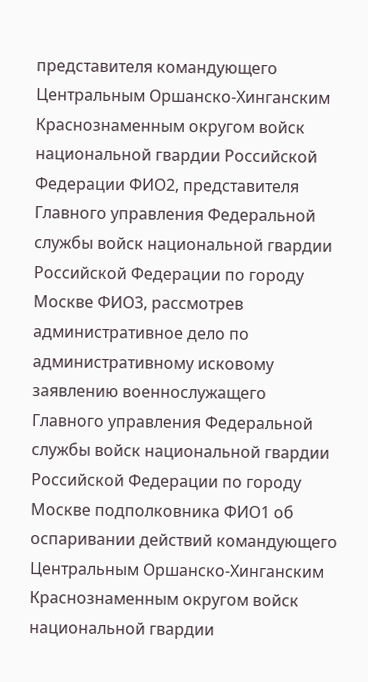представителя командующего Центральным Оршанско-Хинганским Краснознаменным округом войск национальной гвардии Российской Федерации ФИО2, представителя Главного управления Федеральной службы войск национальной гвардии Российской Федерации по городу Москве ФИО3, рассмотрев административное дело по административному исковому заявлению военнослужащего Главного управления Федеральной службы войск национальной гвардии Российской Федерации по городу Москве подполковника ФИО1 об оспаривании действий командующего Центральным Оршанско-Хинганским Краснознаменным округом войск национальной гвардии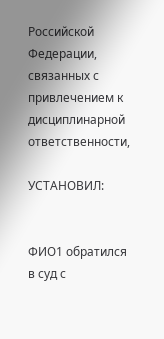Российской Федерации, связанных с привлечением к дисциплинарной ответственности,

УСТАНОВИЛ:


ФИО1 обратился в суд с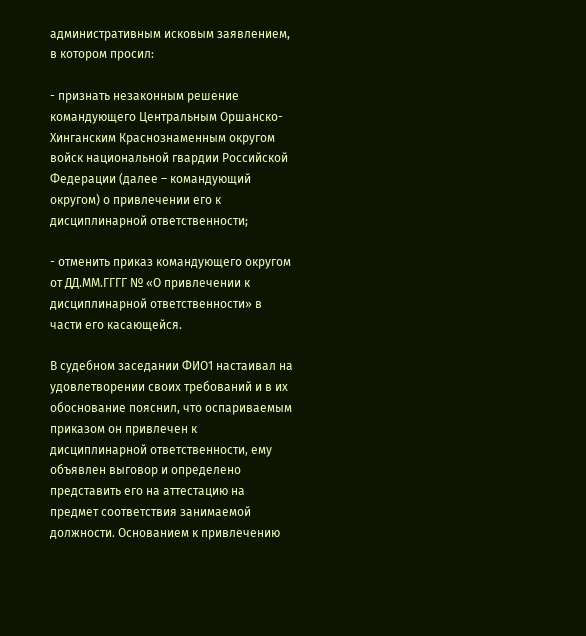административным исковым заявлением, в котором просил:

- признать незаконным решение командующего Центральным Оршанско-Хинганским Краснознаменным округом войск национальной гвардии Российской Федерации (далее – командующий округом) о привлечении его к дисциплинарной ответственности;

- отменить приказ командующего округом от ДД.ММ.ГГГГ № «О привлечении к дисциплинарной ответственности» в части его касающейся.

В судебном заседании ФИО1 настаивал на удовлетворении своих требований и в их обоснование пояснил, что оспариваемым приказом он привлечен к дисциплинарной ответственности, ему объявлен выговор и определено представить его на аттестацию на предмет соответствия занимаемой должности. Основанием к привлечению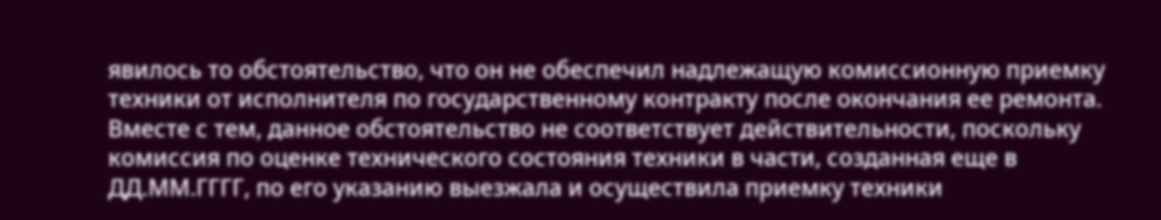явилось то обстоятельство, что он не обеспечил надлежащую комиссионную приемку техники от исполнителя по государственному контракту после окончания ее ремонта. Вместе с тем, данное обстоятельство не соответствует действительности, поскольку комиссия по оценке технического состояния техники в части, созданная еще в ДД.ММ.ГГГГ, по его указанию выезжала и осуществила приемку техники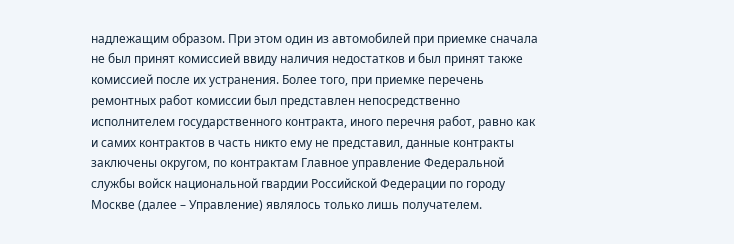надлежащим образом. При этом один из автомобилей при приемке сначала не был принят комиссией ввиду наличия недостатков и был принят также комиссией после их устранения. Более того, при приемке перечень ремонтных работ комиссии был представлен непосредственно исполнителем государственного контракта, иного перечня работ, равно как и самих контрактов в часть никто ему не представил, данные контракты заключены округом, по контрактам Главное управление Федеральной службы войск национальной гвардии Российской Федерации по городу Москве (далее – Управление) являлось только лишь получателем.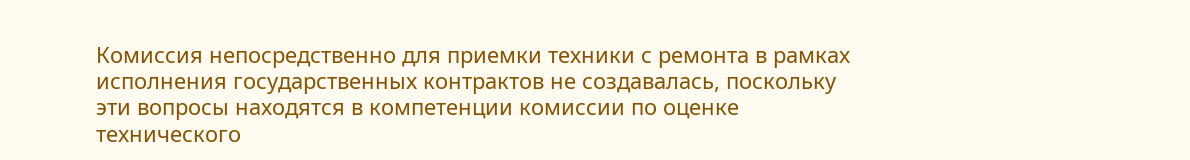Комиссия непосредственно для приемки техники с ремонта в рамках исполнения государственных контрактов не создавалась, поскольку эти вопросы находятся в компетенции комиссии по оценке технического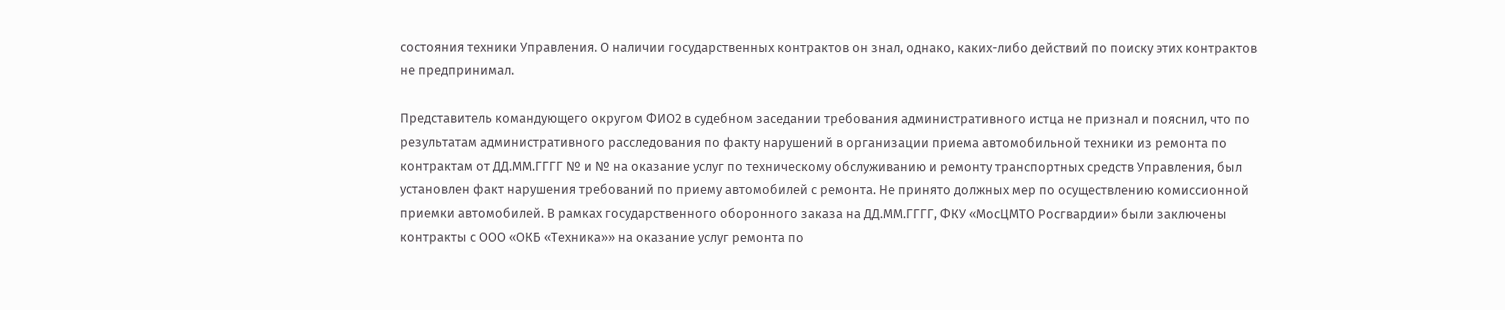состояния техники Управления. О наличии государственных контрактов он знал, однако, каких-либо действий по поиску этих контрактов не предпринимал.

Представитель командующего округом ФИО2 в судебном заседании требования административного истца не признал и пояснил, что по результатам административного расследования по факту нарушений в организации приема автомобильной техники из ремонта по контрактам от ДД.ММ.ГГГГ № и № на оказание услуг по техническому обслуживанию и ремонту транспортных средств Управления, был установлен факт нарушения требований по приему автомобилей с ремонта. Не принято должных мер по осуществлению комиссионной приемки автомобилей. В рамках государственного оборонного заказа на ДД.ММ.ГГГГ, ФКУ «МосЦМТО Росгвардии» были заключены контракты с ООО «ОКБ «Техника»» на оказание услуг ремонта по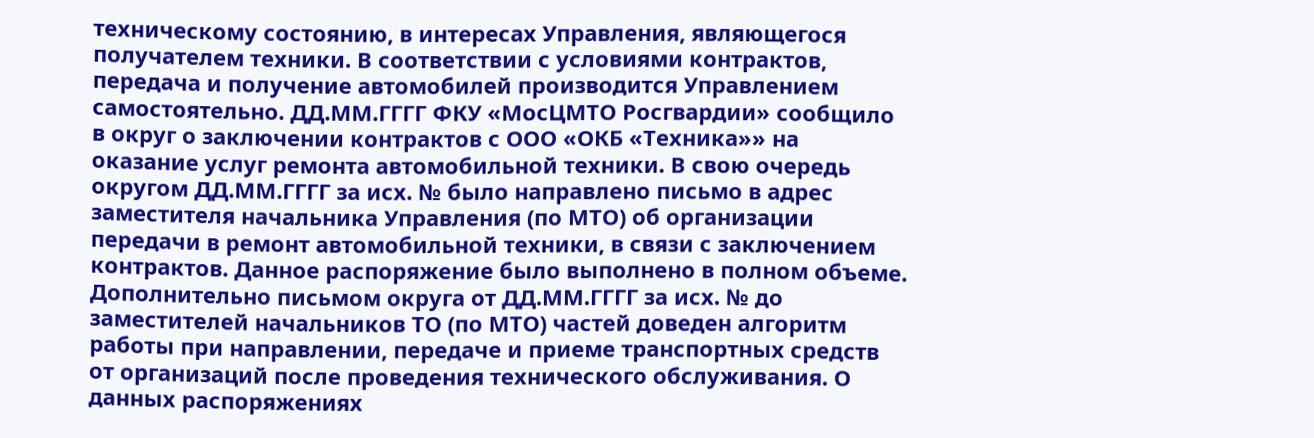техническому состоянию, в интересах Управления, являющегося получателем техники. В соответствии с условиями контрактов, передача и получение автомобилей производится Управлением самостоятельно. ДД.ММ.ГГГГ ФКУ «МосЦМТО Росгвардии» сообщило в округ о заключении контрактов с ООО «ОКБ «Техника»» на оказание услуг ремонта автомобильной техники. В свою очередь округом ДД.ММ.ГГГГ за исх. № было направлено письмо в адрес заместителя начальника Управления (по МТО) об организации передачи в ремонт автомобильной техники, в связи с заключением контрактов. Данное распоряжение было выполнено в полном объеме. Дополнительно письмом округа от ДД.ММ.ГГГГ за исх. № до заместителей начальников ТО (по МТО) частей доведен алгоритм работы при направлении, передаче и приеме транспортных средств от организаций после проведения технического обслуживания. О данных распоряжениях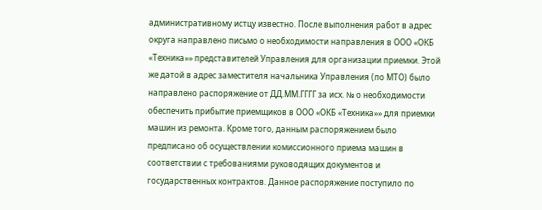административному истцу известно. После выполнения работ в адрес округа направлено письмо о необходимости направления в ООО «ОКБ «Техника»» представителей Управления для организации приемки. Этой же датой в адрес заместителя начальника Управления (по МТО) было направлено распоряжение от ДД.ММ.ГГГГ за исх. № о необходимости обеспечить прибытие приемщиков в ООО «ОКБ «Техника»» для приемки машин из ремонта. Кроме того, данным распоряжением было предписано об осуществлении комиссионного приема машин в соответствии с требованиями руководящих документов и государственных контрактов. Данное распоряжение поступило по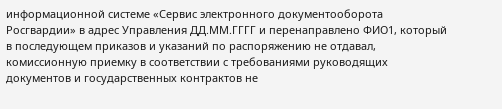информационной системе «Сервис электронного документооборота Росгвардии» в адрес Управления ДД.ММ.ГГГГ и перенаправлено ФИО1, который в последующем приказов и указаний по распоряжению не отдавал, комиссионную приемку в соответствии с требованиями руководящих документов и государственных контрактов не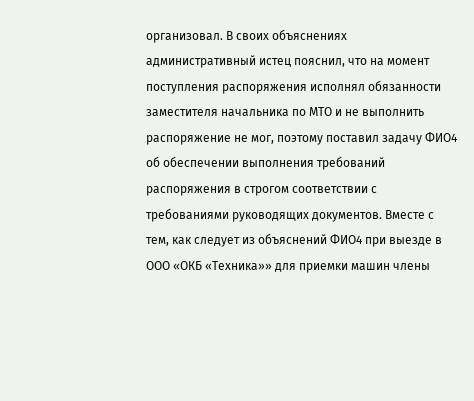организовал. В своих объяснениях административный истец пояснил, что на момент поступления распоряжения исполнял обязанности заместителя начальника по МТО и не выполнить распоряжение не мог, поэтому поставил задачу ФИО4 об обеспечении выполнения требований распоряжения в строгом соответствии с требованиями руководящих документов. Вместе с тем, как следует из объяснений ФИО4 при выезде в ООО «ОКБ «Техника»» для приемки машин члены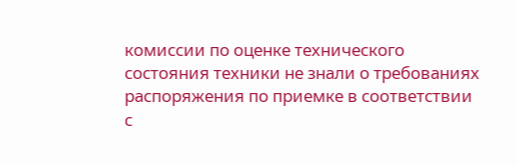комиссии по оценке технического состояния техники не знали о требованиях распоряжения по приемке в соответствии с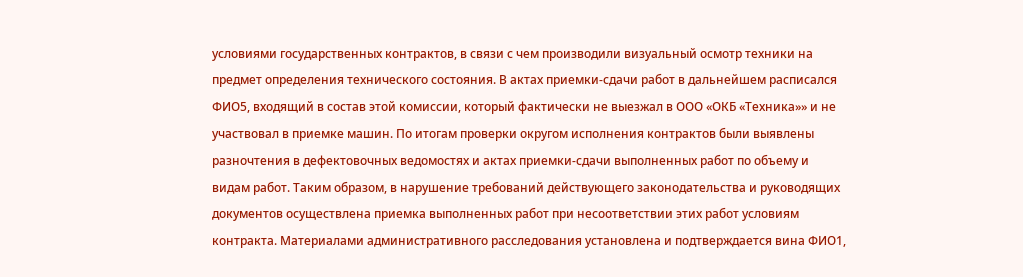условиями государственных контрактов, в связи с чем производили визуальный осмотр техники на предмет определения технического состояния. В актах приемки-сдачи работ в дальнейшем расписался ФИО5, входящий в состав этой комиссии, который фактически не выезжал в ООО «ОКБ «Техника»» и не участвовал в приемке машин. По итогам проверки округом исполнения контрактов были выявлены разночтения в дефектовочных ведомостях и актах приемки-сдачи выполненных работ по объему и видам работ. Таким образом, в нарушение требований действующего законодательства и руководящих документов осуществлена приемка выполненных работ при несоответствии этих работ условиям контракта. Материалами административного расследования установлена и подтверждается вина ФИО1,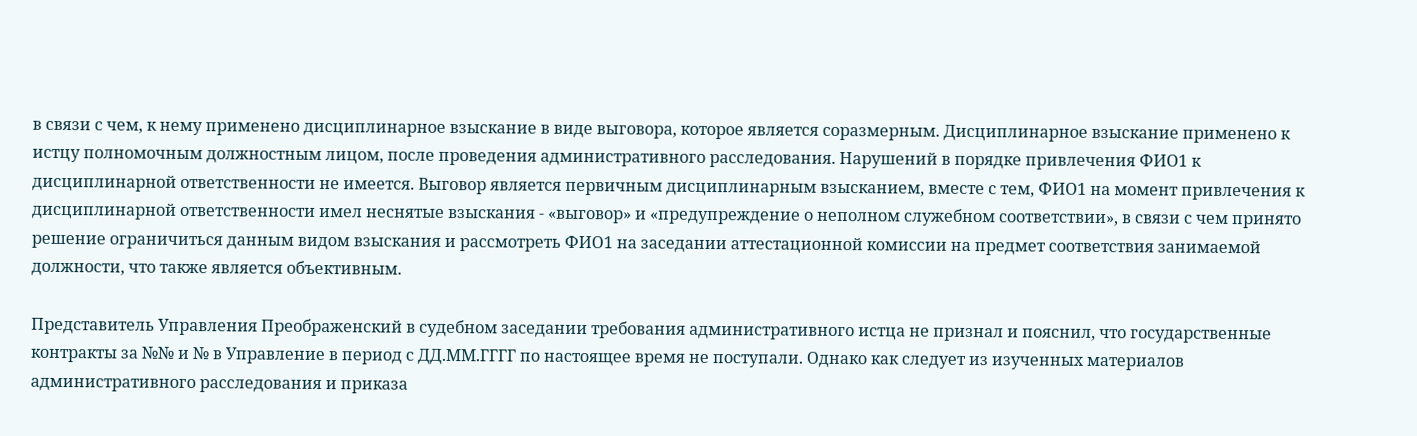в связи с чем, к нему применено дисциплинарное взыскание в виде выговора, которое является соразмерным. Дисциплинарное взыскание применено к истцу полномочным должностным лицом, после проведения административного расследования. Нарушений в порядке привлечения ФИО1 к дисциплинарной ответственности не имеется. Выговор является первичным дисциплинарным взысканием, вместе с тем, ФИО1 на момент привлечения к дисциплинарной ответственности имел неснятые взыскания - «выговор» и «предупреждение о неполном служебном соответствии», в связи с чем принято решение ограничиться данным видом взыскания и рассмотреть ФИО1 на заседании аттестационной комиссии на предмет соответствия занимаемой должности, что также является объективным.

Представитель Управления Преображенский в судебном заседании требования административного истца не признал и пояснил, что государственные контракты за №№ и № в Управление в период с ДД.ММ.ГГГГ по настоящее время не поступали. Однако как следует из изученных материалов административного расследования и приказа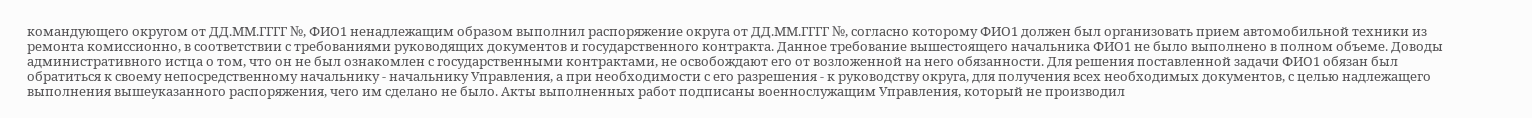командующего округом от ДД.ММ.ГГГГ №, ФИО1 ненадлежащим образом выполнил распоряжение округа от ДД.ММ.ГГГГ №, согласно которому ФИО1 должен был организовать прием автомобильной техники из ремонта комиссионно, в соответствии с требованиями руководящих документов и государственного контракта. Данное требование вышестоящего начальника ФИО1 не было выполнено в полном объеме. Доводы административного истца о том, что он не был ознакомлен с государственными контрактами, не освобождают его от возложенной на него обязанности. Для решения поставленной задачи ФИО1 обязан был обратиться к своему непосредственному начальнику - начальнику Управления, а при необходимости с его разрешения - к руководству округа, для получения всех необходимых документов, с целью надлежащего выполнения вышеуказанного распоряжения, чего им сделано не было. Акты выполненных работ подписаны военнослужащим Управления, который не производил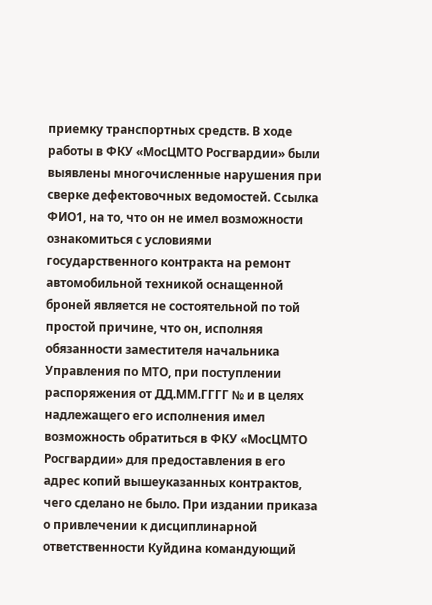приемку транспортных средств. В ходе работы в ФКУ «МосЦМТО Росгвардии» были выявлены многочисленные нарушения при сверке дефектовочных ведомостей. Ссылка ФИО1, на то, что он не имел возможности ознакомиться с условиями государственного контракта на ремонт автомобильной техникой оснащенной броней является не состоятельной по той простой причине, что он, исполняя обязанности заместителя начальника Управления по МТО, при поступлении распоряжения от ДД.ММ.ГГГГ № и в целях надлежащего его исполнения имел возможность обратиться в ФКУ «МосЦМТО Росгвардии» для предоставления в его адрес копий вышеуказанных контрактов, чего сделано не было. При издании приказа о привлечении к дисциплинарной ответственности Куйдина командующий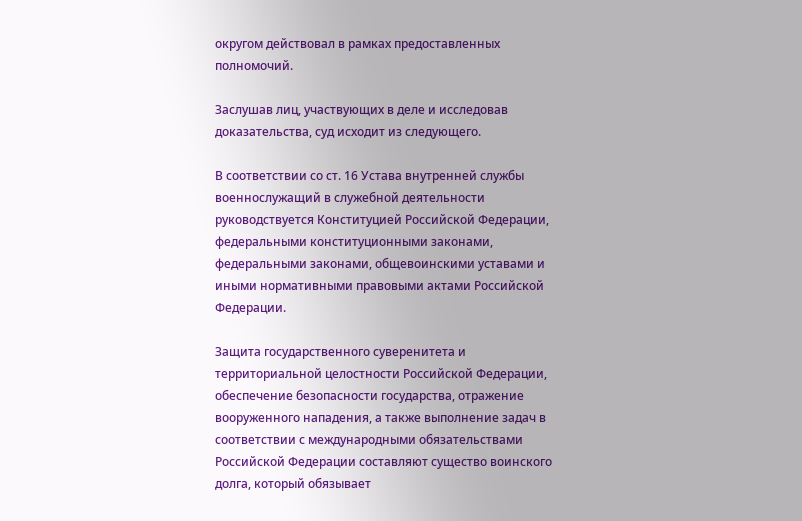округом действовал в рамках предоставленных полномочий.

Заслушав лиц, участвующих в деле и исследовав доказательства, суд исходит из следующего.

В соответствии со ст. 16 Устава внутренней службы военнослужащий в служебной деятельности руководствуется Конституцией Российской Федерации, федеральными конституционными законами, федеральными законами, общевоинскими уставами и иными нормативными правовыми актами Российской Федерации.

Защита государственного суверенитета и территориальной целостности Российской Федерации, обеспечение безопасности государства, отражение вооруженного нападения, а также выполнение задач в соответствии с международными обязательствами Российской Федерации составляют существо воинского долга, который обязывает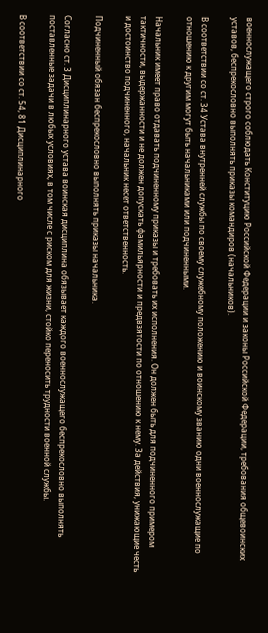военнослужащего строго соблюдать Конституцию Российской Федерации и законы Российской Федерации, требования общевоинских уставов, беспрекословно выполнять приказы командиров (начальников).

В соответствии со ст. 34 Устава внутренней службы по своему служебному положению и воинскому званию одни военнослужащие по отношению к другим могут быть начальниками или подчиненными.

Начальник имеет право отдавать подчиненному приказы и требовать их исполнения. Он должен быть для подчиненного примером тактичности, выдержанности и не должен допускать фамильярности и предвзятости по отношению к нему. За действия, унижающие честь и достоинство подчиненного, начальник несет ответственность.

Подчиненный обязан беспрекословно выполнять приказы начальника.

Согласно ст. 3 Дисциплинарного устава воинская дисциплина обязывает каждого военнослужащего беспрекословно выполнять поставленные задачи в любых условиях, в том числе с риском для жизни, стойко переносить трудности военной службы.

В соответствии со ст. 54, 81 Дисциплинарного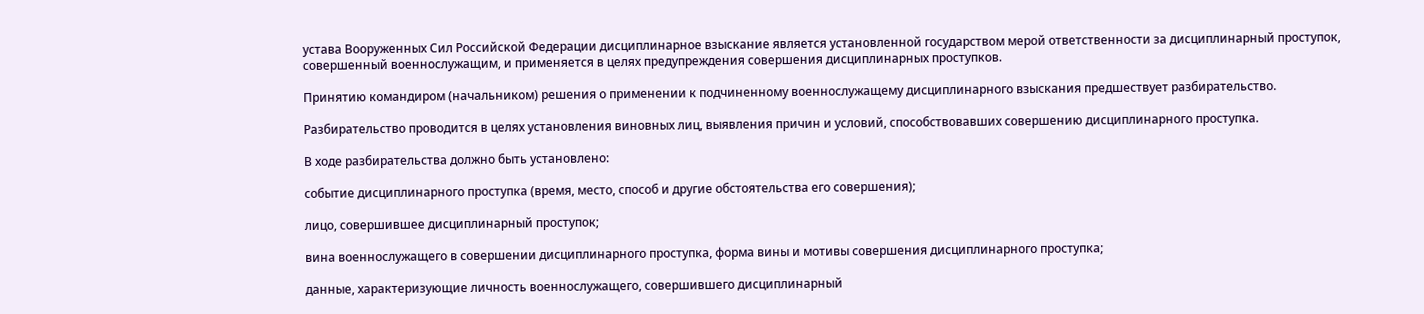устава Вооруженных Сил Российской Федерации дисциплинарное взыскание является установленной государством мерой ответственности за дисциплинарный проступок, совершенный военнослужащим, и применяется в целях предупреждения совершения дисциплинарных проступков.

Принятию командиром (начальником) решения о применении к подчиненному военнослужащему дисциплинарного взыскания предшествует разбирательство.

Разбирательство проводится в целях установления виновных лиц, выявления причин и условий, способствовавших совершению дисциплинарного проступка.

В ходе разбирательства должно быть установлено:

событие дисциплинарного проступка (время, место, способ и другие обстоятельства его совершения);

лицо, совершившее дисциплинарный проступок;

вина военнослужащего в совершении дисциплинарного проступка, форма вины и мотивы совершения дисциплинарного проступка;

данные, характеризующие личность военнослужащего, совершившего дисциплинарный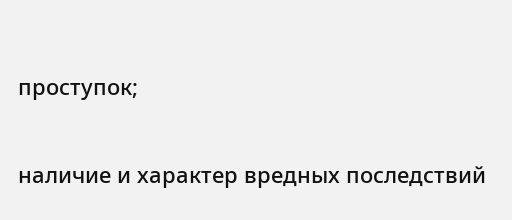проступок;

наличие и характер вредных последствий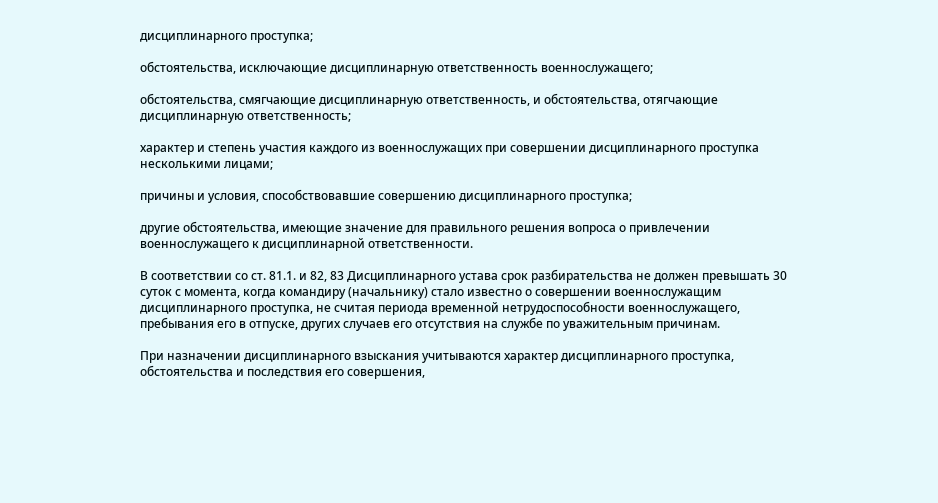дисциплинарного проступка;

обстоятельства, исключающие дисциплинарную ответственность военнослужащего;

обстоятельства, смягчающие дисциплинарную ответственность, и обстоятельства, отягчающие дисциплинарную ответственность;

характер и степень участия каждого из военнослужащих при совершении дисциплинарного проступка несколькими лицами;

причины и условия, способствовавшие совершению дисциплинарного проступка;

другие обстоятельства, имеющие значение для правильного решения вопроса о привлечении военнослужащего к дисциплинарной ответственности.

В соответствии со ст. 81.1. и 82, 83 Дисциплинарного устава срок разбирательства не должен превышать 30 суток с момента, когда командиру (начальнику) стало известно о совершении военнослужащим дисциплинарного проступка, не считая периода временной нетрудоспособности военнослужащего, пребывания его в отпуске, других случаев его отсутствия на службе по уважительным причинам.

При назначении дисциплинарного взыскания учитываются характер дисциплинарного проступка, обстоятельства и последствия его совершения,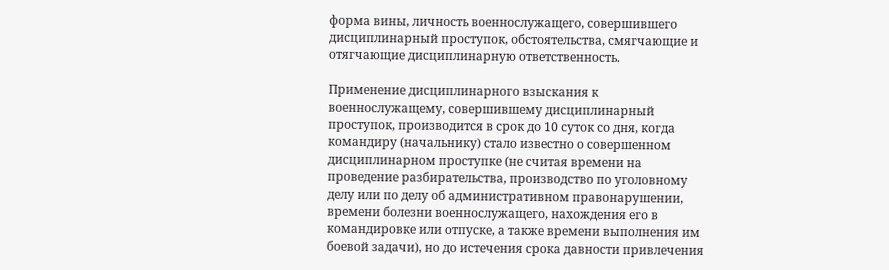форма вины, личность военнослужащего, совершившего дисциплинарный проступок, обстоятельства, смягчающие и отягчающие дисциплинарную ответственность.

Применение дисциплинарного взыскания к военнослужащему, совершившему дисциплинарный проступок, производится в срок до 10 суток со дня, когда командиру (начальнику) стало известно о совершенном дисциплинарном проступке (не считая времени на проведение разбирательства, производство по уголовному делу или по делу об административном правонарушении, времени болезни военнослужащего, нахождения его в командировке или отпуске, а также времени выполнения им боевой задачи), но до истечения срока давности привлечения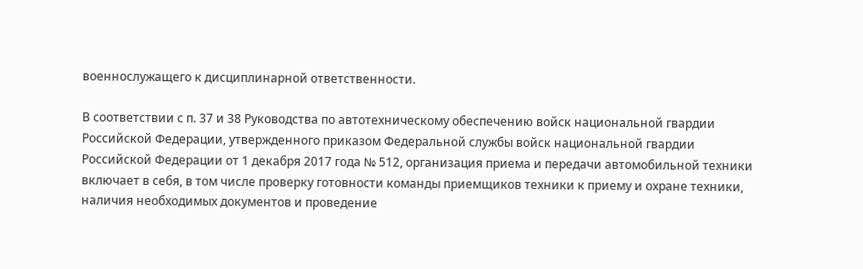военнослужащего к дисциплинарной ответственности.

В соответствии с п. 37 и 38 Руководства по автотехническому обеспечению войск национальной гвардии Российской Федерации, утвержденного приказом Федеральной службы войск национальной гвардии Российской Федерации от 1 декабря 2017 года № 512, организация приема и передачи автомобильной техники включает в себя, в том числе проверку готовности команды приемщиков техники к приему и охране техники, наличия необходимых документов и проведение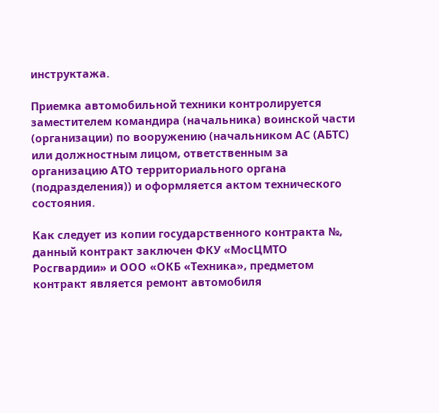инструктажа.

Приемка автомобильной техники контролируется заместителем командира (начальника) воинской части (организации) по вооружению (начальником АС (АБТС) или должностным лицом, ответственным за организацию АТО территориального органа (подразделения)) и оформляется актом технического состояния.

Как следует из копии государственного контракта №, данный контракт заключен ФКУ «МосЦМТО Росгвардии» и ООО «ОКБ «Техника», предметом контракт является ремонт автомобиля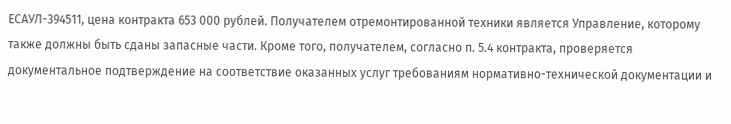ЕСАУЛ-394511, цена контракта 653 000 рублей. Получателем отремонтированной техники является Управление, которому также должны быть сданы запасные части. Кроме того, получателем, согласно п. 5.4 контракта, проверяется документальное подтверждение на соответствие оказанных услуг требованиям нормативно-технической документации и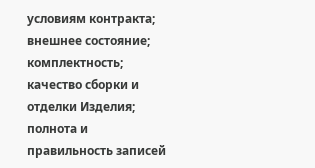условиям контракта; внешнее состояние; комплектность; качество сборки и отделки Изделия; полнота и правильность записей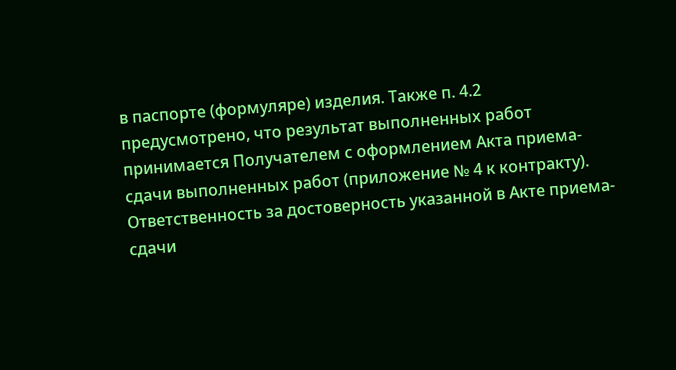в паспорте (формуляре) изделия. Также п. 4.2 предусмотрено, что результат выполненных работ принимается Получателем с оформлением Акта приема-сдачи выполненных работ (приложение № 4 к контракту). Ответственность за достоверность указанной в Акте приема-сдачи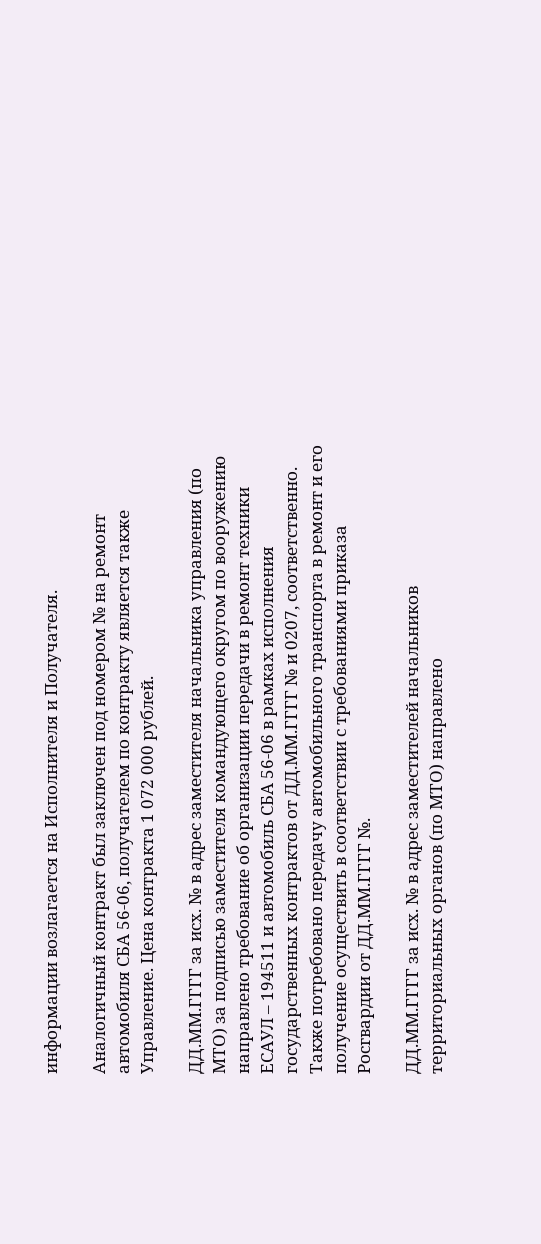информации возлагается на Исполнителя и Получателя.

Аналогичный контракт был заключен под номером № на ремонт автомобиля СБА 56-06, получателем по контракту является также Управление. Цена контракта 1 072 000 рублей.

ДД.ММ.ГГГГ за исх. № в адрес заместителя начальника управления (по МТО) за подписью заместителя командующего округом по вооружению направлено требование об организации передачи в ремонт техники ЕСАУЛ – 194511 и автомобиль СБА 56-06 в рамках исполнения государственных контрактов от ДД.ММ.ГГГГ № и 0207, соответственно. Также потребовано передачу автомобильного транспорта в ремонт и его получение осуществить в соответствии с требованиями приказа Росгвардии от ДД.ММ.ГГГГ №.

ДД.ММ.ГГГГ за исх. № в адрес заместителей начальников территориальных органов (по МТО) направлено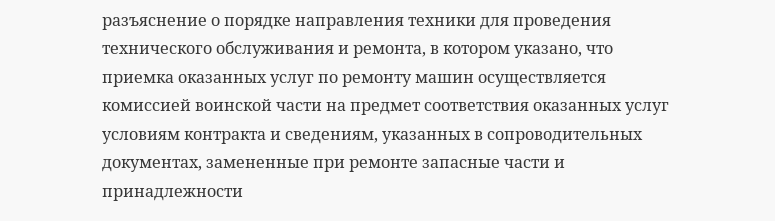разъяснение о порядке направления техники для проведения технического обслуживания и ремонта, в котором указано, что приемка оказанных услуг по ремонту машин осуществляется комиссией воинской части на предмет соответствия оказанных услуг условиям контракта и сведениям, указанных в сопроводительных документах, замененные при ремонте запасные части и принадлежности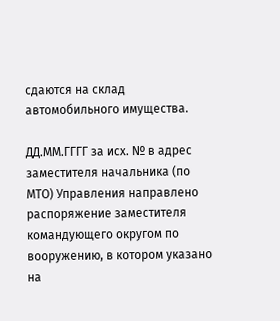сдаются на склад автомобильного имущества.

ДД.ММ.ГГГГ за исх. № в адрес заместителя начальника (по МТО) Управления направлено распоряжение заместителя командующего округом по вооружению, в котором указано на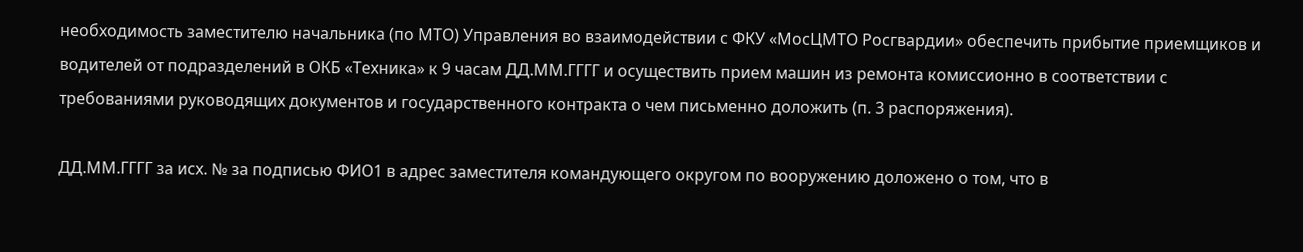необходимость заместителю начальника (по МТО) Управления во взаимодействии с ФКУ «МосЦМТО Росгвардии» обеспечить прибытие приемщиков и водителей от подразделений в ОКБ «Техника» к 9 часам ДД.ММ.ГГГГ и осуществить прием машин из ремонта комиссионно в соответствии с требованиями руководящих документов и государственного контракта о чем письменно доложить (п. 3 распоряжения).

ДД.ММ.ГГГГ за исх. № за подписью ФИО1 в адрес заместителя командующего округом по вооружению доложено о том, что в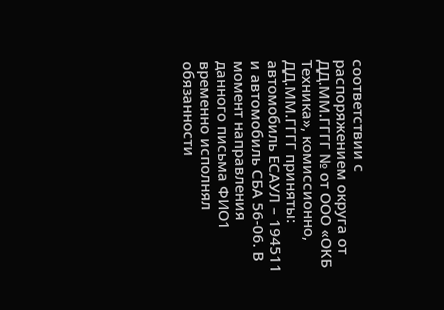соответствии с распоряжением округа от ДД.ММ.ГГГГ № от ООО «ОКБ Техника», комиссионно, ДД.ММ.ГГГГ приняты: автомобиль ЕСАУЛ – 194511 и автомобиль СБА 56-06. В момент направления данного письма ФИО1 временно исполнял обязанности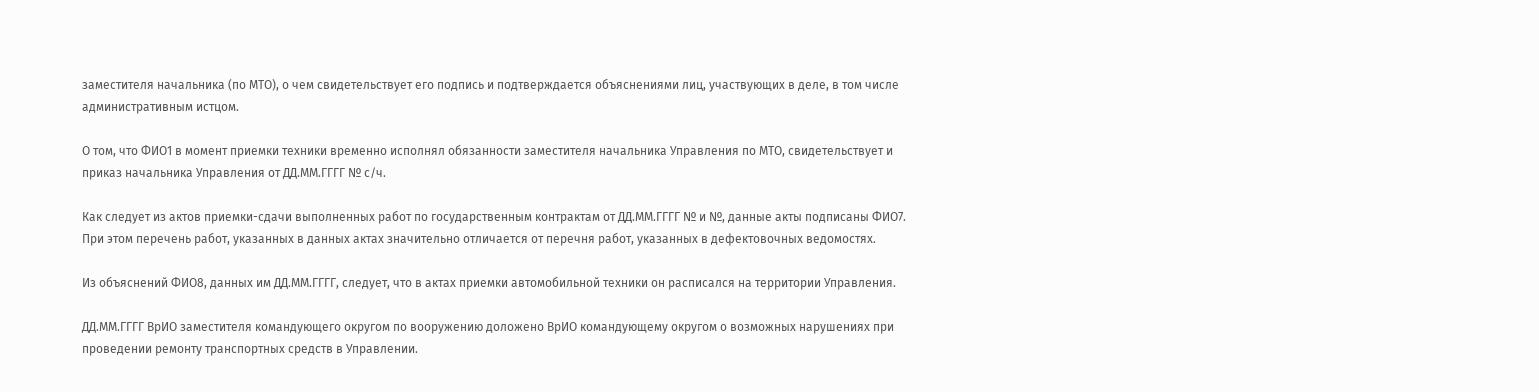заместителя начальника (по МТО), о чем свидетельствует его подпись и подтверждается объяснениями лиц, участвующих в деле, в том числе административным истцом.

О том, что ФИО1 в момент приемки техники временно исполнял обязанности заместителя начальника Управления по МТО, свидетельствует и приказ начальника Управления от ДД.ММ.ГГГГ № с/ч.

Как следует из актов приемки-сдачи выполненных работ по государственным контрактам от ДД.ММ.ГГГГ № и №, данные акты подписаны ФИО7. При этом перечень работ, указанных в данных актах значительно отличается от перечня работ, указанных в дефектовочных ведомостях.

Из объяснений ФИО8, данных им ДД.ММ.ГГГГ, следует, что в актах приемки автомобильной техники он расписался на территории Управления.

ДД.ММ.ГГГГ ВрИО заместителя командующего округом по вооружению доложено ВрИО командующему округом о возможных нарушениях при проведении ремонту транспортных средств в Управлении.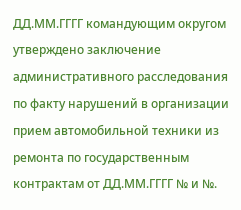ДД.ММ.ГГГГ командующим округом утверждено заключение административного расследования по факту нарушений в организации прием автомобильной техники из ремонта по государственным контрактам от ДД.ММ.ГГГГ № и №.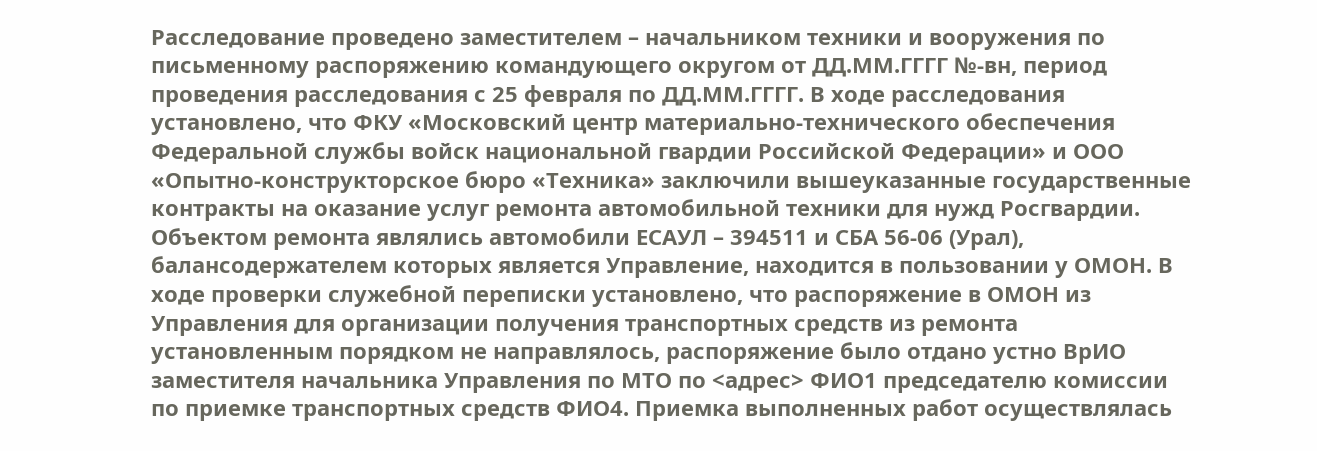Расследование проведено заместителем – начальником техники и вооружения по письменному распоряжению командующего округом от ДД.ММ.ГГГГ №-вн, период проведения расследования с 25 февраля по ДД.ММ.ГГГГ. В ходе расследования установлено, что ФКУ «Московский центр материально-технического обеспечения Федеральной службы войск национальной гвардии Российской Федерации» и ООО «Опытно-конструкторское бюро «Техника» заключили вышеуказанные государственные контракты на оказание услуг ремонта автомобильной техники для нужд Росгвардии. Объектом ремонта являлись автомобили ЕСАУЛ – 394511 и СБА 56-06 (Урал), балансодержателем которых является Управление, находится в пользовании у ОМОН. В ходе проверки служебной переписки установлено, что распоряжение в ОМОН из Управления для организации получения транспортных средств из ремонта установленным порядком не направлялось, распоряжение было отдано устно ВрИО заместителя начальника Управления по МТО по <адрес> ФИО1 председателю комиссии по приемке транспортных средств ФИО4. Приемка выполненных работ осуществлялась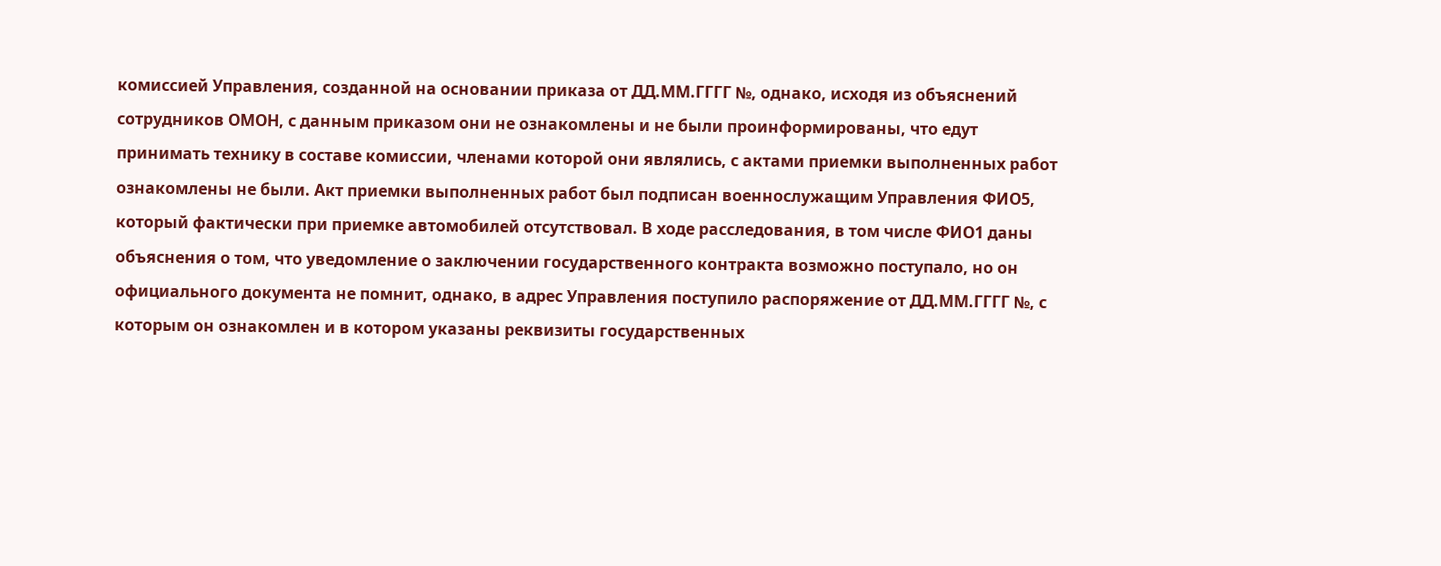комиссией Управления, созданной на основании приказа от ДД.ММ.ГГГГ №, однако, исходя из объяснений сотрудников ОМОН, с данным приказом они не ознакомлены и не были проинформированы, что едут принимать технику в составе комиссии, членами которой они являлись, с актами приемки выполненных работ ознакомлены не были. Акт приемки выполненных работ был подписан военнослужащим Управления ФИО5, который фактически при приемке автомобилей отсутствовал. В ходе расследования, в том числе ФИО1 даны объяснения о том, что уведомление о заключении государственного контракта возможно поступало, но он официального документа не помнит, однако, в адрес Управления поступило распоряжение от ДД.ММ.ГГГГ №, с которым он ознакомлен и в котором указаны реквизиты государственных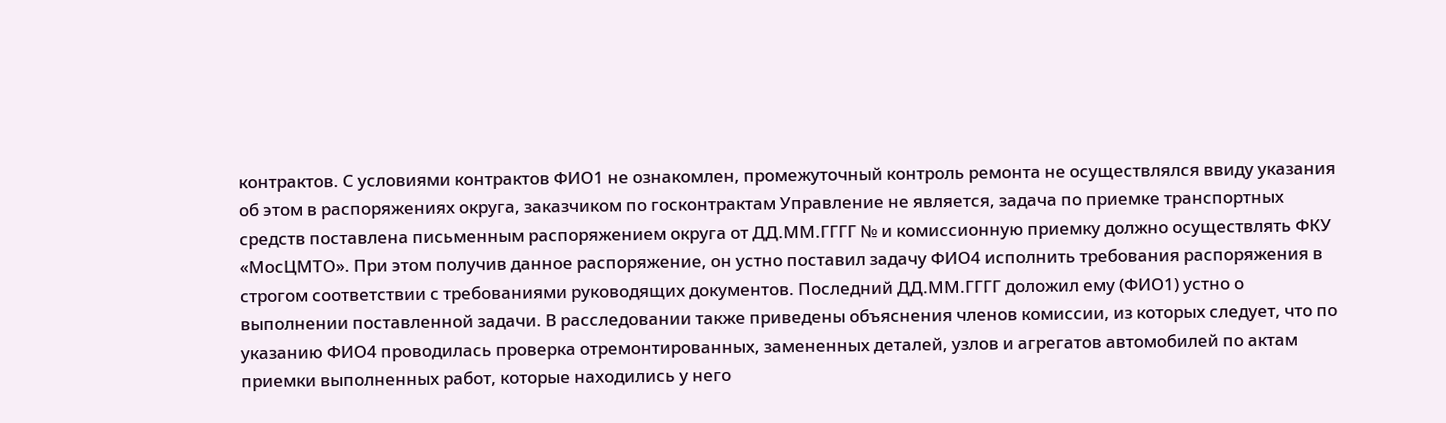контрактов. С условиями контрактов ФИО1 не ознакомлен, промежуточный контроль ремонта не осуществлялся ввиду указания об этом в распоряжениях округа, заказчиком по госконтрактам Управление не является, задача по приемке транспортных средств поставлена письменным распоряжением округа от ДД.ММ.ГГГГ № и комиссионную приемку должно осуществлять ФКУ «МосЦМТО». При этом получив данное распоряжение, он устно поставил задачу ФИО4 исполнить требования распоряжения в строгом соответствии с требованиями руководящих документов. Последний ДД.ММ.ГГГГ доложил ему (ФИО1) устно о выполнении поставленной задачи. В расследовании также приведены объяснения членов комиссии, из которых следует, что по указанию ФИО4 проводилась проверка отремонтированных, замененных деталей, узлов и агрегатов автомобилей по актам приемки выполненных работ, которые находились у него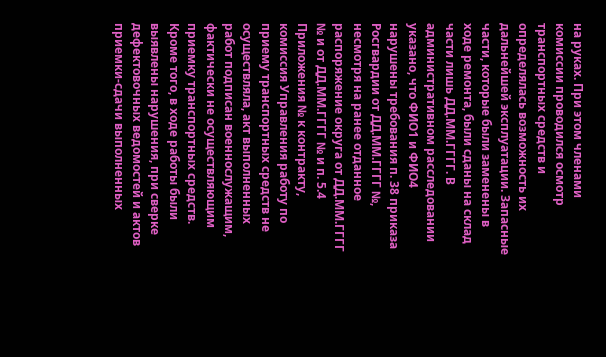на руках. При этом членами комиссии проводился осмотр транспортных средств и определялась возможность их дальнейшей эксплуатации. Запасные части, которые были заменены в ходе ремонта, были сданы на склад части лишь ДД.ММ.ГГГГ. В административном расследовании указано, что ФИО1 и ФИО4 нарушены требования п. 38 приказа Росгвардии от ДД.ММ.ГГГГ №, несмотря на ранее отданное распоряжение округа от ДД.ММ.ГГГГ № и от ДД.ММ.ГГГГ № и п. 5.4 Приложения № к контракту, комиссия Управления работу по приему транспортных средств не осуществляла, акт выполненных работ подписан военнослужащим, фактически не осуществляющим приемку транспортных средств. Кроме того, в ходе работы были выявлены нарушения, при сверке дефектовочных ведомостей и актов приемки-сдачи выполненных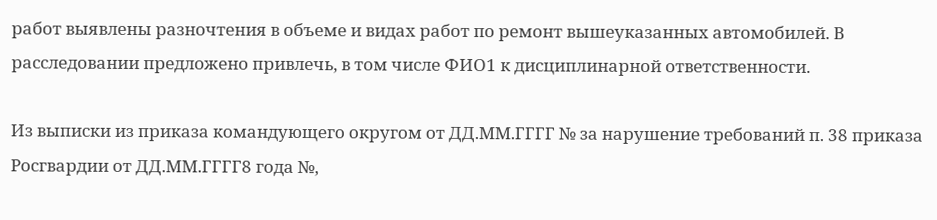работ выявлены разночтения в объеме и видах работ по ремонт вышеуказанных автомобилей. В расследовании предложено привлечь, в том числе ФИО1 к дисциплинарной ответственности.

Из выписки из приказа командующего округом от ДД.ММ.ГГГГ № за нарушение требований п. 38 приказа Росгвардии от ДД.ММ.ГГГГ8 года №,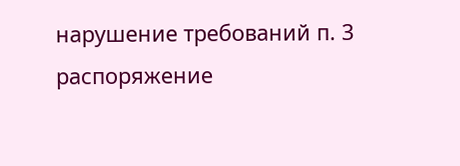нарушение требований п. 3 распоряжение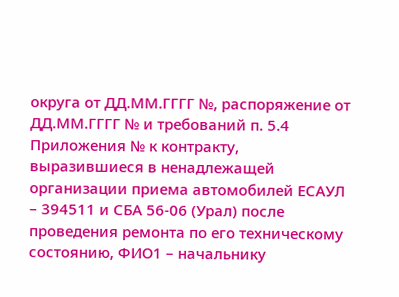округа от ДД.ММ.ГГГГ №, распоряжение от ДД.ММ.ГГГГ № и требований п. 5.4 Приложения № к контракту, выразившиеся в ненадлежащей организации приема автомобилей ЕСАУЛ – 394511 и СБА 56-06 (Урал) после проведения ремонта по его техническому состоянию, ФИО1 – начальнику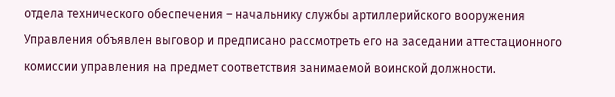отдела технического обеспечения – начальнику службы артиллерийского вооружения Управления объявлен выговор и предписано рассмотреть его на заседании аттестационного комиссии управления на предмет соответствия занимаемой воинской должности.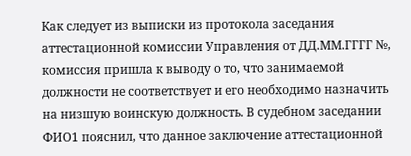Как следует из выписки из протокола заседания аттестационной комиссии Управления от ДД.ММ.ГГГГ №, комиссия пришла к выводу о то, что занимаемой должности не соответствует и его необходимо назначить на низшую воинскую должность. В судебном заседании ФИО1 пояснил, что данное заключение аттестационной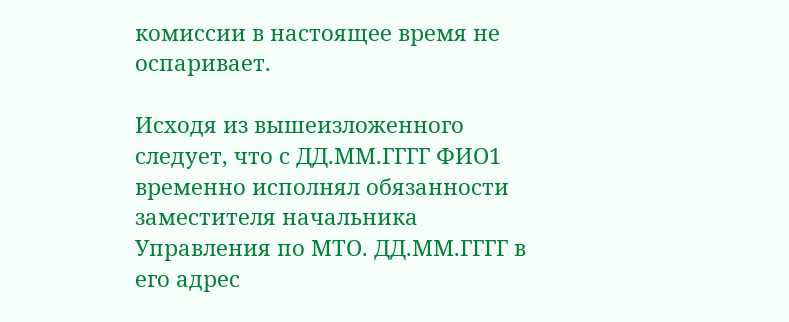комиссии в настоящее время не оспаривает.

Исходя из вышеизложенного следует, что с ДД.ММ.ГГГГ ФИО1 временно исполнял обязанности заместителя начальника Управления по МТО. ДД.ММ.ГГГГ в его адрес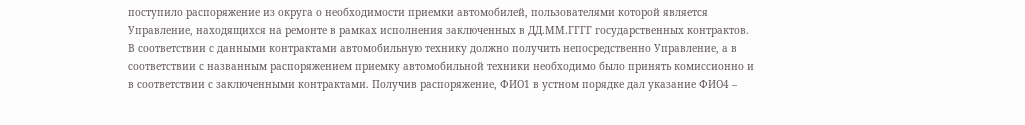поступило распоряжение из округа о необходимости приемки автомобилей, пользователями которой является Управление, находящихся на ремонте в рамках исполнения заключенных в ДД.ММ.ГГГГ государственных контрактов. В соответствии с данными контрактами автомобильную технику должно получить непосредственно Управление, а в соответствии с названным распоряжением приемку автомобильной техники необходимо было принять комиссионно и в соответствии с заключенными контрактами. Получив распоряжение, ФИО1 в устном порядке дал указание ФИО4 –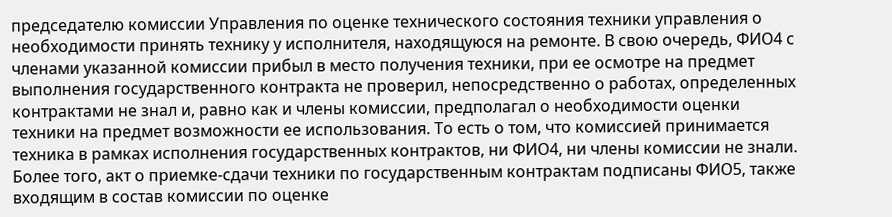председателю комиссии Управления по оценке технического состояния техники управления о необходимости принять технику у исполнителя, находящуюся на ремонте. В свою очередь, ФИО4 с членами указанной комиссии прибыл в место получения техники, при ее осмотре на предмет выполнения государственного контракта не проверил, непосредственно о работах, определенных контрактами не знал и, равно как и члены комиссии, предполагал о необходимости оценки техники на предмет возможности ее использования. То есть о том, что комиссией принимается техника в рамках исполнения государственных контрактов, ни ФИО4, ни члены комиссии не знали. Более того, акт о приемке-сдачи техники по государственным контрактам подписаны ФИО5, также входящим в состав комиссии по оценке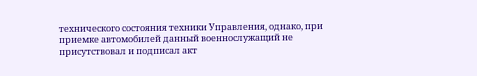технического состояния техники Управления, однако, при приемке автомобилей данный военнослужащий не присутствовал и подписал акт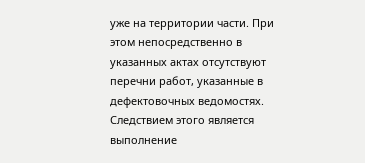уже на территории части. При этом непосредственно в указанных актах отсутствуют перечни работ, указанные в дефектовочных ведомостях. Следствием этого является выполнение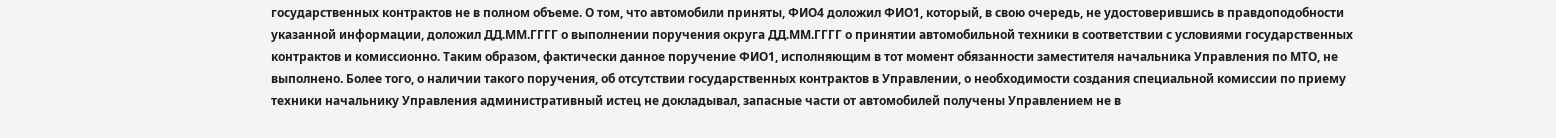государственных контрактов не в полном объеме. О том, что автомобили приняты, ФИО4 доложил ФИО1, который, в свою очередь, не удостоверившись в правдоподобности указанной информации, доложил ДД.ММ.ГГГГ о выполнении поручения округа ДД.ММ.ГГГГ о принятии автомобильной техники в соответствии с условиями государственных контрактов и комиссионно. Таким образом, фактически данное поручение ФИО1, исполняющим в тот момент обязанности заместителя начальника Управления по МТО, не выполнено. Более того, о наличии такого поручения, об отсутствии государственных контрактов в Управлении, о необходимости создания специальной комиссии по приему техники начальнику Управления административный истец не докладывал, запасные части от автомобилей получены Управлением не в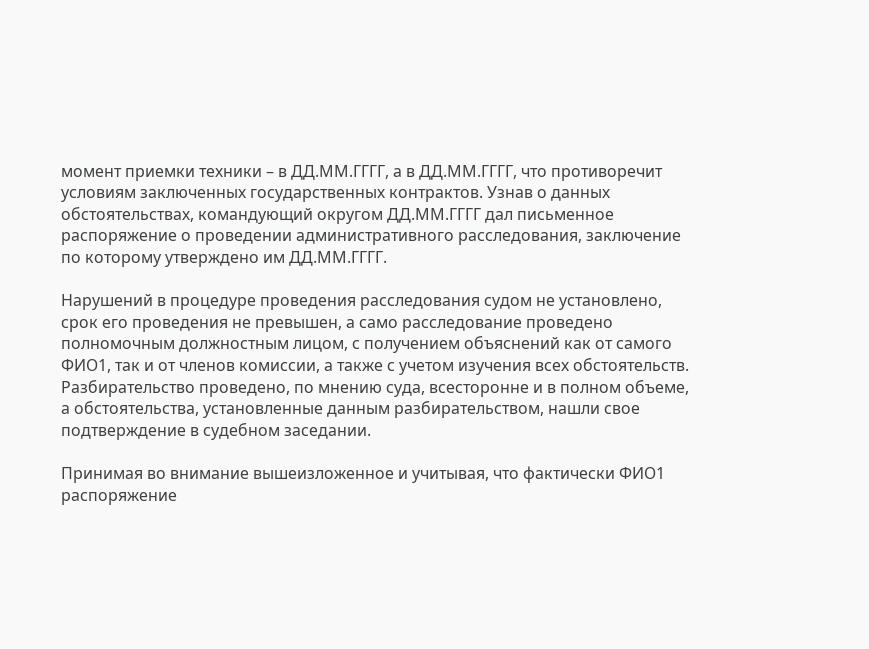момент приемки техники – в ДД.ММ.ГГГГ, а в ДД.ММ.ГГГГ, что противоречит условиям заключенных государственных контрактов. Узнав о данных обстоятельствах, командующий округом ДД.ММ.ГГГГ дал письменное распоряжение о проведении административного расследования, заключение по которому утверждено им ДД.ММ.ГГГГ.

Нарушений в процедуре проведения расследования судом не установлено, срок его проведения не превышен, а само расследование проведено полномочным должностным лицом, с получением объяснений как от самого ФИО1, так и от членов комиссии, а также с учетом изучения всех обстоятельств. Разбирательство проведено, по мнению суда, всесторонне и в полном объеме, а обстоятельства, установленные данным разбирательством, нашли свое подтверждение в судебном заседании.

Принимая во внимание вышеизложенное и учитывая, что фактически ФИО1 распоряжение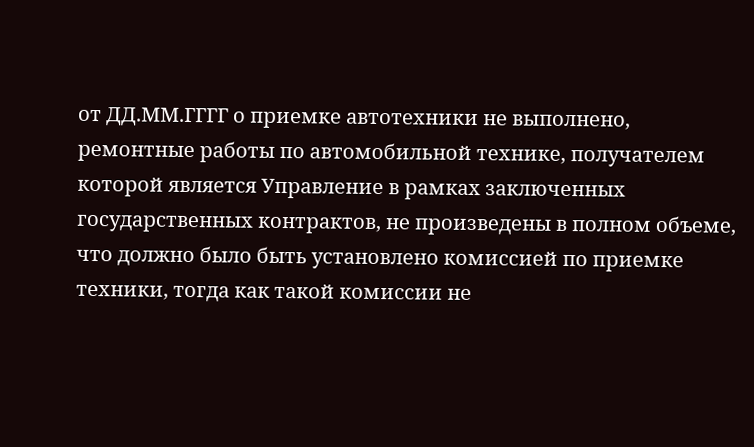от ДД.ММ.ГГГГ о приемке автотехники не выполнено, ремонтные работы по автомобильной технике, получателем которой является Управление в рамках заключенных государственных контрактов, не произведены в полном объеме, что должно было быть установлено комиссией по приемке техники, тогда как такой комиссии не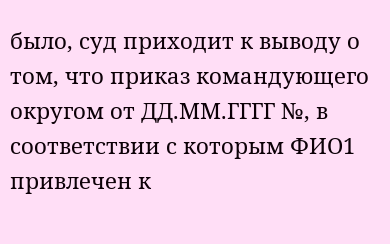было, суд приходит к выводу о том, что приказ командующего округом от ДД.ММ.ГГГГ №, в соответствии с которым ФИО1 привлечен к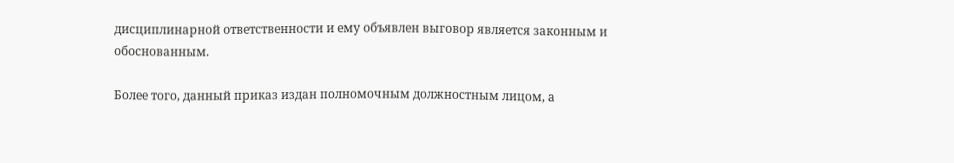дисциплинарной ответственности и ему объявлен выговор является законным и обоснованным.

Более того, данный приказ издан полномочным должностным лицом, а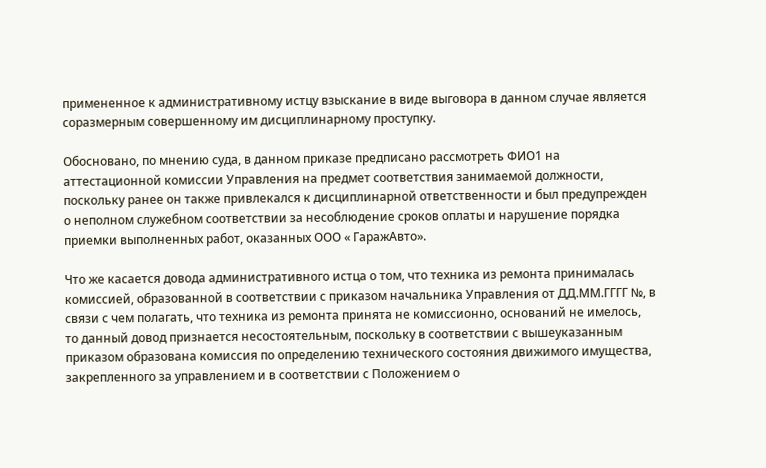примененное к административному истцу взыскание в виде выговора в данном случае является соразмерным совершенному им дисциплинарному проступку.

Обосновано, по мнению суда, в данном приказе предписано рассмотреть ФИО1 на аттестационной комиссии Управления на предмет соответствия занимаемой должности, поскольку ранее он также привлекался к дисциплинарной ответственности и был предупрежден о неполном служебном соответствии за несоблюдение сроков оплаты и нарушение порядка приемки выполненных работ, оказанных ООО « ГаражАвто».

Что же касается довода административного истца о том, что техника из ремонта принималась комиссией, образованной в соответствии с приказом начальника Управления от ДД.ММ.ГГГГ №, в связи с чем полагать, что техника из ремонта принята не комиссионно, оснований не имелось, то данный довод признается несостоятельным, поскольку в соответствии с вышеуказанным приказом образована комиссия по определению технического состояния движимого имущества, закрепленного за управлением и в соответствии с Положением о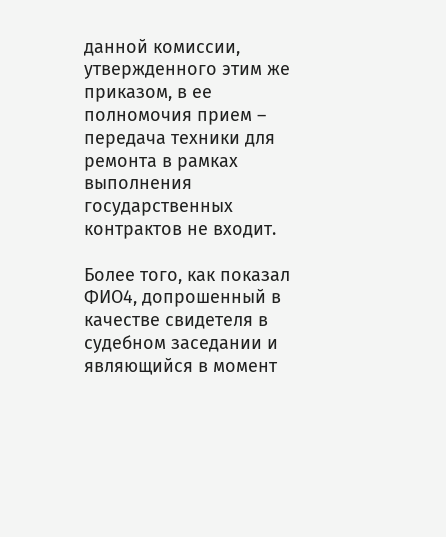данной комиссии, утвержденного этим же приказом, в ее полномочия прием – передача техники для ремонта в рамках выполнения государственных контрактов не входит.

Более того, как показал ФИО4, допрошенный в качестве свидетеля в судебном заседании и являющийся в момент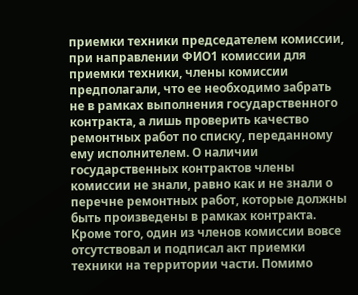приемки техники председателем комиссии, при направлении ФИО1 комиссии для приемки техники, члены комиссии предполагали, что ее необходимо забрать не в рамках выполнения государственного контракта, а лишь проверить качество ремонтных работ по списку, переданному ему исполнителем. О наличии государственных контрактов члены комиссии не знали, равно как и не знали о перечне ремонтных работ, которые должны быть произведены в рамках контракта. Кроме того, один из членов комиссии вовсе отсутствовал и подписал акт приемки техники на территории части. Помимо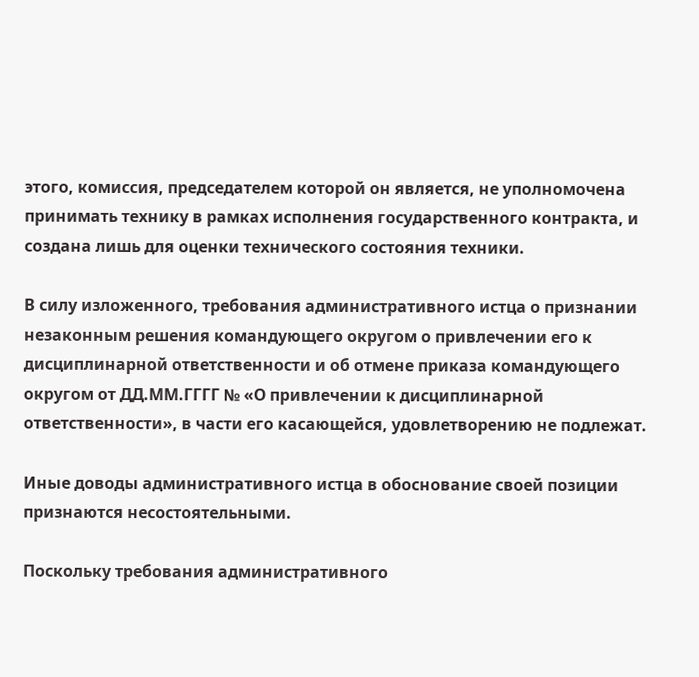этого, комиссия, председателем которой он является, не уполномочена принимать технику в рамках исполнения государственного контракта, и создана лишь для оценки технического состояния техники.

В силу изложенного, требования административного истца о признании незаконным решения командующего округом о привлечении его к дисциплинарной ответственности и об отмене приказа командующего округом от ДД.ММ.ГГГГ № «О привлечении к дисциплинарной ответственности», в части его касающейся, удовлетворению не подлежат.

Иные доводы административного истца в обоснование своей позиции признаются несостоятельными.

Поскольку требования административного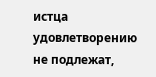истца удовлетворению не подлежат,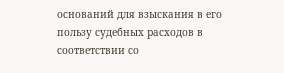оснований для взыскания в его пользу судебных расходов в соответствии со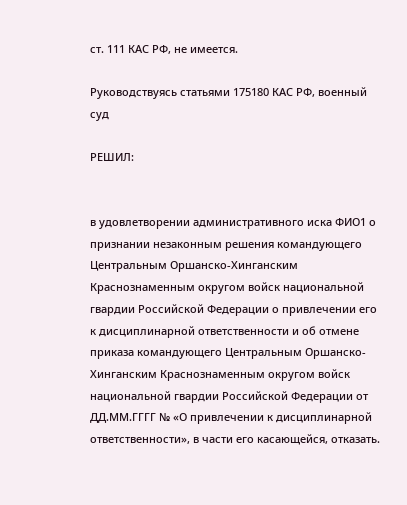ст. 111 КАС РФ, не имеется.

Руководствуясь статьями 175180 КАС РФ, военный суд

РЕШИЛ:


в удовлетворении административного иска ФИО1 о признании незаконным решения командующего Центральным Оршанско-Хинганским Краснознаменным округом войск национальной гвардии Российской Федерации о привлечении его к дисциплинарной ответственности и об отмене приказа командующего Центральным Оршанско-Хинганским Краснознаменным округом войск национальной гвардии Российской Федерации от ДД.ММ.ГГГГ № «О привлечении к дисциплинарной ответственности», в части его касающейся, отказать.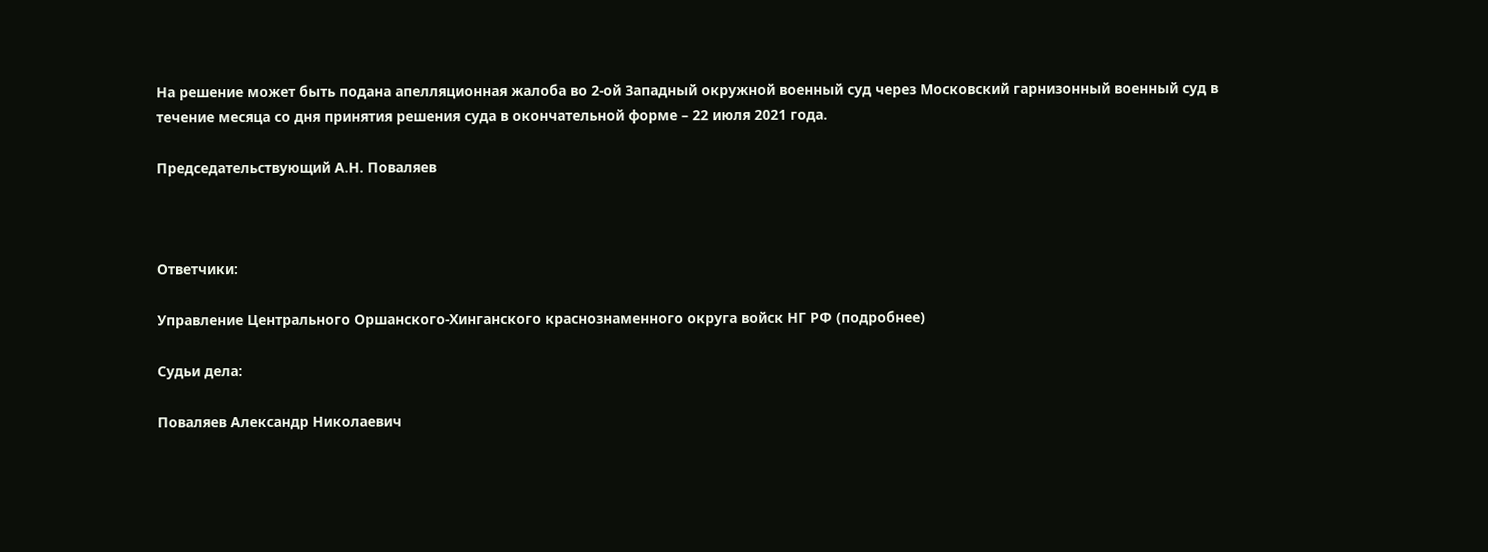На решение может быть подана апелляционная жалоба во 2-ой Западный окружной военный суд через Московский гарнизонный военный суд в течение месяца со дня принятия решения суда в окончательной форме – 22 июля 2021 года.

Председательствующий А.Н. Поваляев



Ответчики:

Управление Центрального Оршанского-Хинганского краснознаменного округа войск НГ РФ (подробнее)

Судьи дела:

Поваляев Александр Николаевич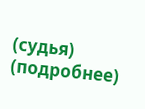(судья) (подробнее)